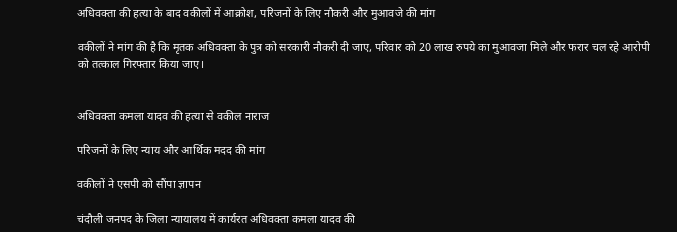अधिवक्ता की हत्या के बाद वकीलों में आक्रोश, परिजनों के लिए नौकरी और मुआवजे की मांग

वकीलों ने मांग की है कि मृतक अधिवक्ता के पुत्र को सरकारी नौकरी दी जाए, परिवार को 20 लाख रुपये का मुआवजा मिले और फरार चल रहे आरोपी को तत्काल गिरफ्तार किया जाए।


अधिवक्ता कमला यादव की हत्या से वकील नाराज

परिजनों के लिए न्याय और आर्थिक मदद की मांग

वकीलों ने एसपी को सौंपा ज्ञापन

चंदौली जनपद के जिला न्यायालय में कार्यरत अधिवक्ता कमला यादव की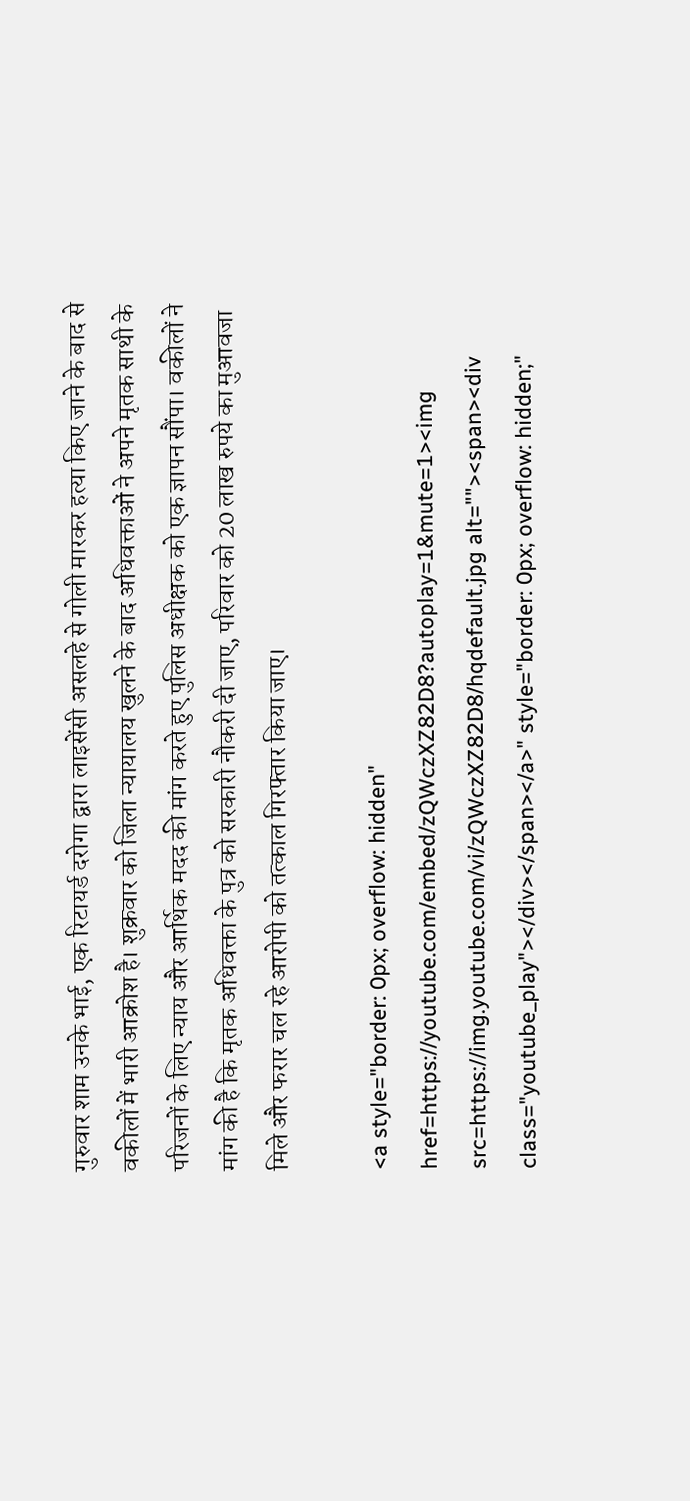गुरुवार शाम उनके भाई, एक रिटायर्ड दरोगा द्वारा लाइसेंसी असलहे से गोली मारकर हत्या किए जाने के बाद से वकीलों में भारी आक्रोश है। शुक्रवार को जिला न्यायालय खुलने के बाद अधिवक्ताओं ने अपने मृतक साथी के परिजनों के लिए न्याय और आर्थिक मदद की मांग करते हुए पुलिस अधीक्षक को एक ज्ञापन सौंपा। वकीलों ने मांग की है कि मृतक अधिवक्ता के पुत्र को सरकारी नौकरी दी जाए, परिवार को 20 लाख रुपये का मुआवजा मिले और फरार चल रहे आरोपी को तत्काल गिरफ्तार किया जाए।

<a style="border: 0px; overflow: hidden" href=https://youtube.com/embed/zQWczXZ82D8?autoplay=1&mute=1><img src=https://img.youtube.com/vi/zQWczXZ82D8/hqdefault.jpg alt=""><span><div class="youtube_play"></div></span></a>" style="border: 0px; overflow: hidden;"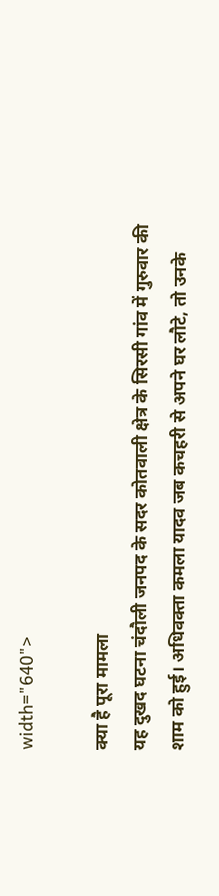width="640">

क्या है पूरा मामला
यह दुखद घटना चंदौली जनपद के सदर कोतवाली क्षेत्र के सिरसी गांव में गुरुवार की शाम को हुई। अधिवक्ता कमला यादव जब कचहरी से अपने घर लौटे, तो उनके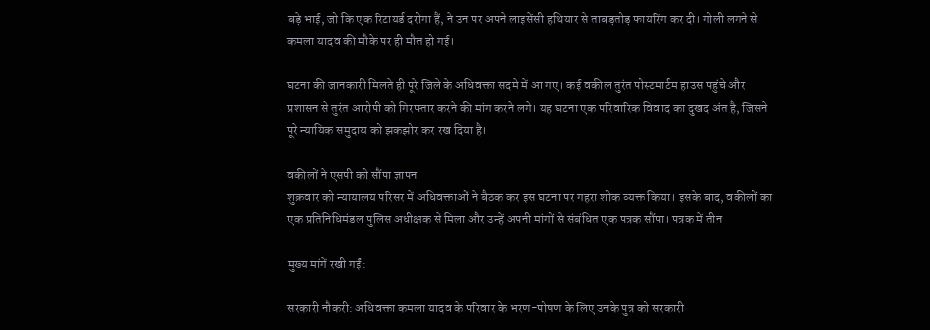बड़े भाई, जो कि एक रिटायर्ड दरोगा हैं, ने उन पर अपने लाइसेंसी हथियार से ताबड़तोड़ फायरिंग कर दी। गोली लगने से कमला यादव की मौके पर ही मौत हो गई।

घटना की जानकारी मिलते ही पूरे जिले के अधिवक्ता सदमे में आ गए। कई वकील तुरंत पोस्टमार्टम हाउस पहुंचे और प्रशासन से तुरंत आरोपी को गिरफ्तार करने की मांग करने लगे। यह घटना एक परिवारिक विवाद का दुखद अंत है, जिसने पूरे न्यायिक समुदाय को झकझोर कर रख दिया है।

वकीलों ने एसपी को सौंपा ज्ञापन
शुक्रवार को न्यायालय परिसर में अधिवक्ताओं ने बैठक कर इस घटना पर गहरा शोक व्यक्त किया। इसके बाद, वकीलों का एक प्रतिनिधिमंडल पुलिस अधीक्षक से मिला और उन्हें अपनी मांगों से संबंधित एक पत्रक सौंपा। पत्रक में तीन

मुख्य मांगें रखी गईं:

सरकारी नौकरी: अधिवक्ता कमला यादव के परिवार के भरण-पोषण के लिए उनके पुत्र को सरकारी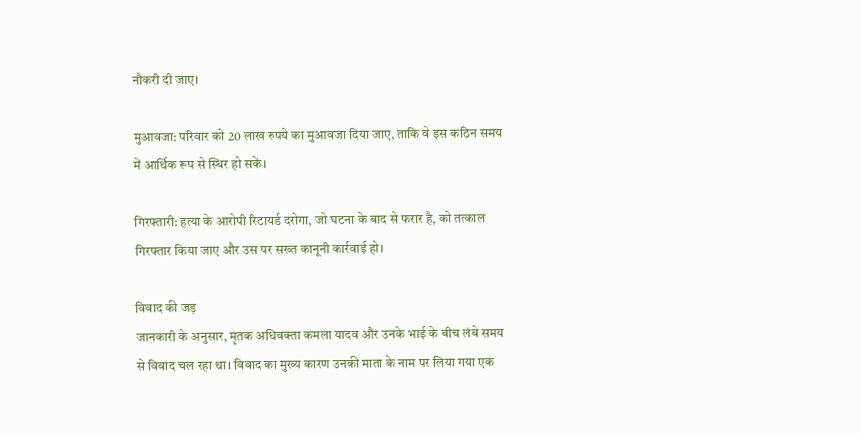नौकरी दी जाए।

मुआवजा: परिवार को 20 लाख रुपये का मुआवजा दिया जाए, ताकि वे इस कठिन समय में आर्थिक रूप से स्थिर हो सकें।

गिरफ्तारी: हत्या के आरोपी रिटायर्ड दरोगा, जो घटना के बाद से फरार है, को तत्काल गिरफ्तार किया जाए और उस पर सख्त कानूनी कार्रवाई हो।

विवाद की जड़
जानकारी के अनुसार, मृतक अधिवक्ता कमला यादव और उनके भाई के बीच लंबे समय से विवाद चल रहा था। विवाद का मुख्य कारण उनकी माता के नाम पर लिया गया एक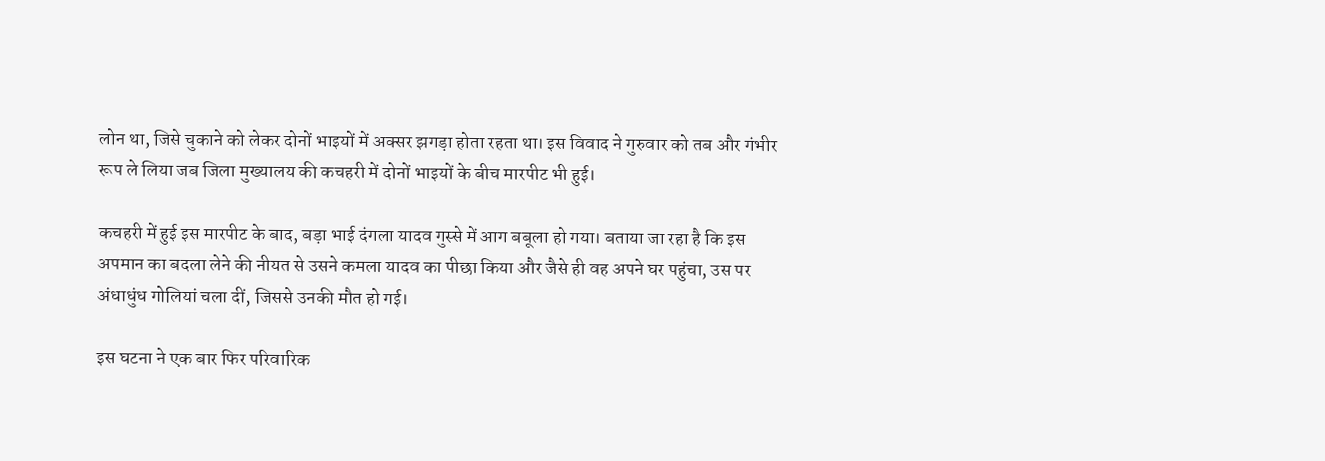लोन था, जिसे चुकाने को लेकर दोनों भाइयों में अक्सर झगड़ा होता रहता था। इस विवाद ने गुरुवार को तब और गंभीर रूप ले लिया जब जिला मुख्यालय की कचहरी में दोनों भाइयों के बीच मारपीट भी हुई।

कचहरी में हुई इस मारपीट के बाद, बड़ा भाई दंगला यादव गुस्से में आग बबूला हो गया। बताया जा रहा है कि इस अपमान का बदला लेने की नीयत से उसने कमला यादव का पीछा किया और जैसे ही वह अपने घर पहुंचा, उस पर अंधाधुंध गोलियां चला दीं, जिससे उनकी मौत हो गई।

इस घटना ने एक बार फिर परिवारिक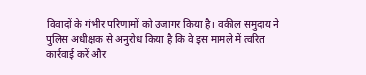विवादों के गंभीर परिणामों को उजागर किया है। वकील समुदाय ने पुलिस अधीक्षक से अनुरोध किया है कि वे इस मामले में त्वरित कार्रवाई करें और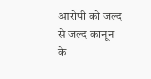आरोपी को जल्द से जल्द कानून के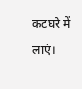कटघरे में लाएं।